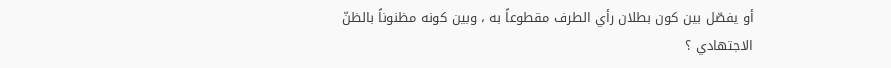أو يفصّل بين كون بطلان رأي الطرف مقطوعاً به ، وبين كونه مظنوناً بالظنّ
الاجتهادي ؟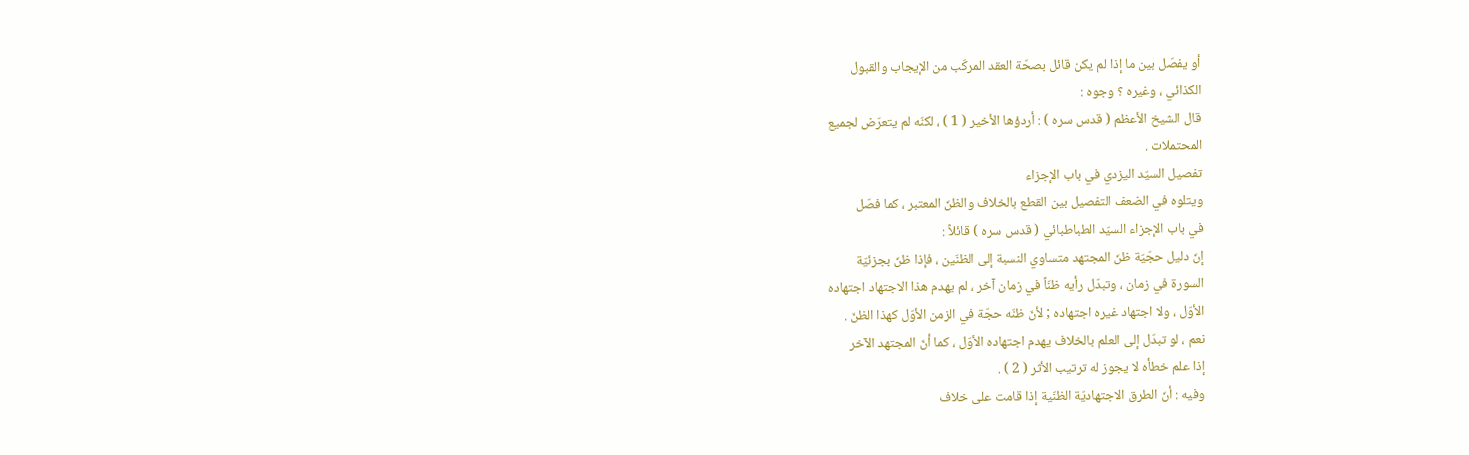أو يفصّل بين ما إذا لم يكن قائل بصحّة العقد المركّب من الإيجاب والقبول
الكذائي ، وغيره ؟ وجوه :
قال الشيخ الأعظم ( قدس سره ) : أردؤها الأخير ( 1 ) ، لكنّه لم يتعرّض لجميع
المحتملات .
تفصيل السيّد اليزدي في باب الإجزاء
ويتلوه في الضعف التفصيل بين القطع بالخلاف والظنّ المعتبر ، كما فصّل
في باب الإجزاء السيّد الطباطبائي ( قدس سره ) قائلاً :
إنّ دليل حجّيّة ظنّ المجتهد متساوي النسبة إلى الظنّين ، فإذا ظنّ بجزئيّة
السورة في زمان ، وتبدّل رأيه ظنّاً في زمان آخر ، لم يهدم هذا الاجتهاد اجتهاده
الأوّل ، ولا اجتهاد غيره اجتهاده ; لأنّ ظنّه حجّة في الزمن الأوّل كهذا الظنّ .
نعم ، لو تبدّل إلى العلم بالخلاف يهدم اجتهاده الأوّل ، كما أنّ المجتهد الآخر
إذا علم خطأه لا يجوز له ترتيب الأثر ( 2 ) .
وفيه : أنّ الطرق الاجتهاديّة الظنّية إذا قامت على خلاف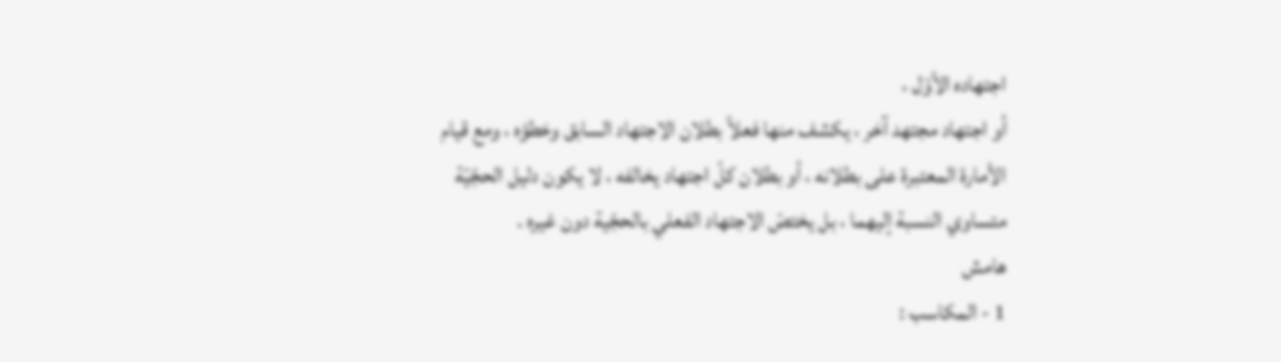اجتهاده الأوّل ،
أو اجتهاد مجتهد آخر ، يكشف منها فعلاً بطلان الاجتهاد السابق وخطؤه ، ومع قيام
الأمارة المعتبرة على بطلانه ، أو بطلان كلّ اجتهاد يخالفه ، لا يكون دليل الحجّيّة
متساوي النسبة إليهما ، بل يختصّ الاجتهاد الفعلي بالحجّية دون غيره .
هامش
1 - المكاسب :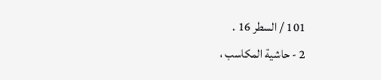101 / السطر 16 .
2 - حاشية المكاسب ،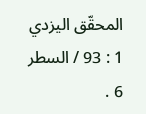المحقّق اليزدي 1 : 93 / السطر 6 .